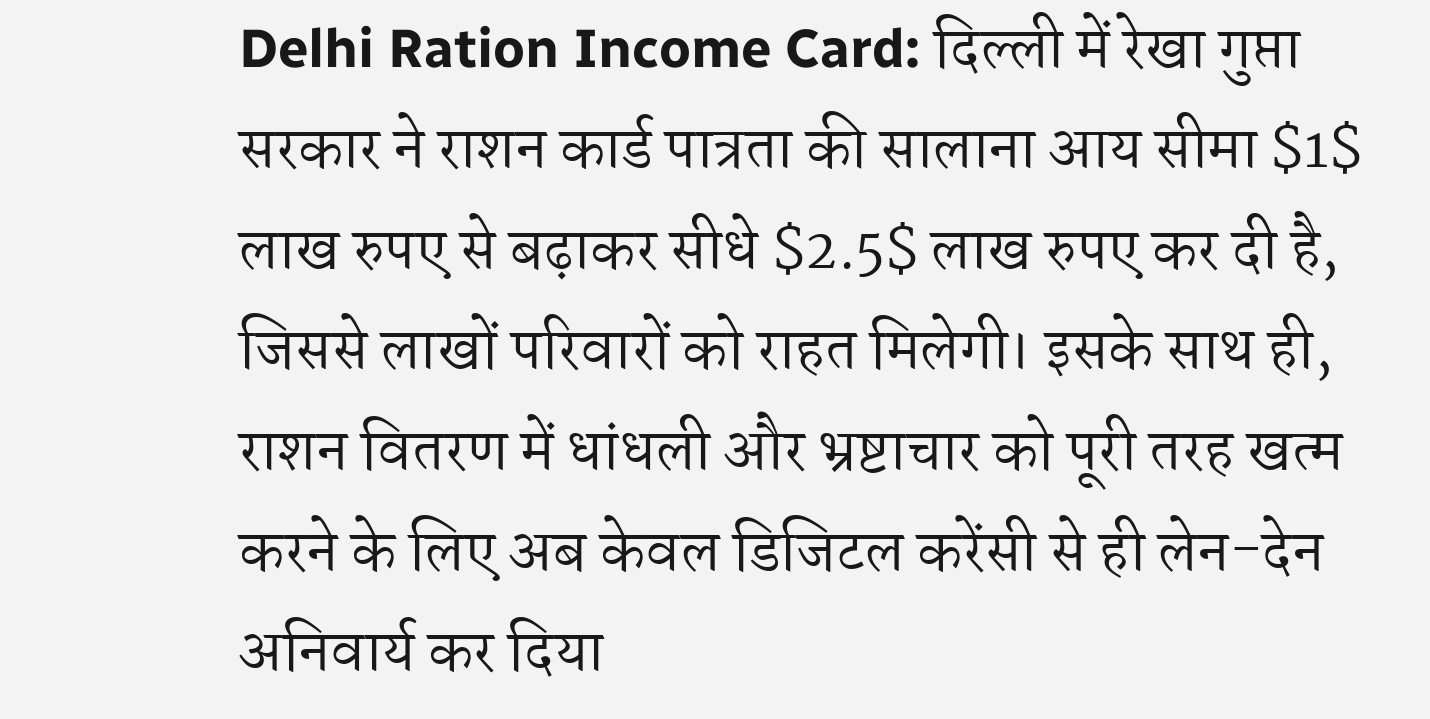Delhi Ration Income Card: दिल्ली में रेखा गुप्ता सरकार ने राशन कार्ड पात्रता की सालाना आय सीमा $1$ लाख रुपए से बढ़ाकर सीधे $2.5$ लाख रुपए कर दी है, जिससे लाखों परिवारों को राहत मिलेगी। इसके साथ ही, राशन वितरण में धांधली और भ्रष्टाचार को पूरी तरह खत्म करने के लिए अब केवल डिजिटल करेंसी से ही लेन-देन अनिवार्य कर दिया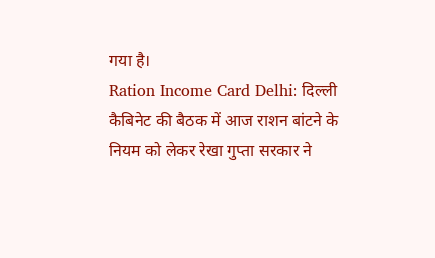गया है।
Ration Income Card Delhi: दिल्ली कैबिनेट की बैठक में आज राशन बांटने के नियम को लेकर रेखा गुप्ता सरकार ने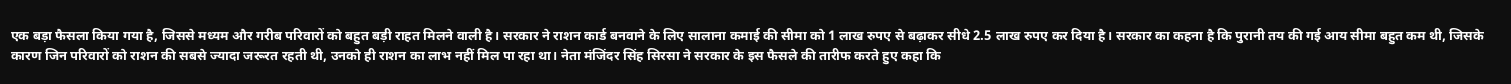एक बड़ा फैसला किया गया है, जिससे मध्यम और गरीब परिवारों को बहुत बड़ी राहत मिलने वाली है। सरकार ने राशन कार्ड बनवाने के लिए सालाना कमाई की सीमा को 1 लाख रुपए से बढ़ाकर सीधे 2.5 लाख रुपए कर दिया है। सरकार का कहना है कि पुरानी तय की गई आय सीमा बहुत कम थी, जिसके कारण जिन परिवारों को राशन की सबसे ज्यादा जरूरत रहती थी, उनको ही राशन का लाभ नहीं मिल पा रहा था। नेता मंजिंदर सिंह सिरसा ने सरकार के इस फैसले की तारीफ करते हुए कहा कि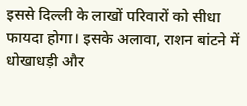इससे दिल्ली के लाखों परिवारों को सीधा फायदा होगा। इसके अलावा, राशन बांटने में धोखाधड़ी और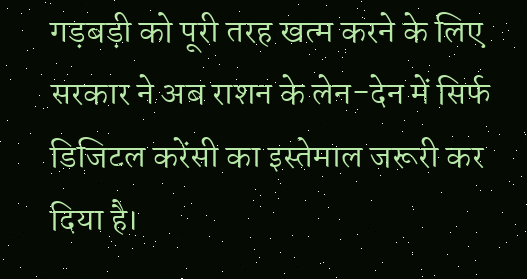गड़बड़ी को पूरी तरह खत्म करने के लिए सरकार ने अब राशन के लेन-देन में सिर्फ डिजिटल करेंसी का इस्तेमाल जरूरी कर दिया है।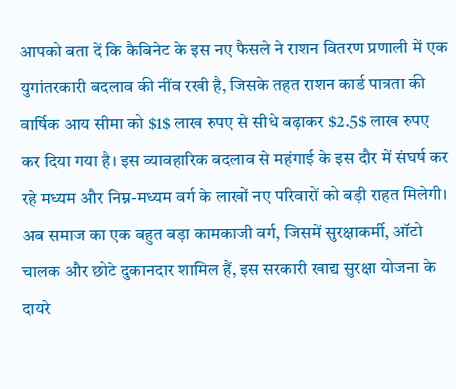आपको बता दें कि कैबिनेट के इस नए फैसले ने राशन वितरण प्रणाली में एक युगांतरकारी बदलाव की नींव रखी है, जिसके तहत राशन कार्ड पात्रता की वार्षिक आय सीमा को $1$ लाख रुपए से सीधे बढ़ाकर $2.5$ लाख रुपए कर दिया गया है। इस व्यावहारिक बदलाव से महंगाई के इस दौर में संघर्ष कर रहे मध्यम और निम्न-मध्यम वर्ग के लाखों नए परिवारों को बड़ी राहत मिलेगी। अब समाज का एक बहुत बड़ा कामकाजी वर्ग, जिसमें सुरक्षाकर्मी, ऑटो चालक और छोटे दुकानदार शामिल हैं, इस सरकारी खाद्य सुरक्षा योजना के दायरे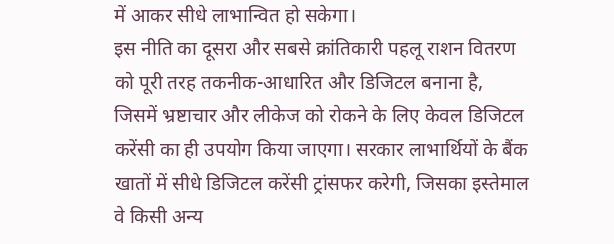में आकर सीधे लाभान्वित हो सकेगा।
इस नीति का दूसरा और सबसे क्रांतिकारी पहलू राशन वितरण को पूरी तरह तकनीक-आधारित और डिजिटल बनाना है, जिसमें भ्रष्टाचार और लीकेज को रोकने के लिए केवल डिजिटल करेंसी का ही उपयोग किया जाएगा। सरकार लाभार्थियों के बैंक खातों में सीधे डिजिटल करेंसी ट्रांसफर करेगी, जिसका इस्तेमाल वे किसी अन्य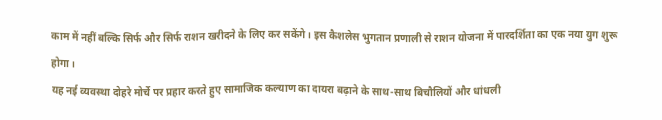काम में नहीं बल्कि सिर्फ और सिर्फ राशन खरीदने के लिए कर सकेंगे। इस कैशलेस भुगतान प्रणाली से राशन योजना में पारदर्शिता का एक नया युग शुरू होगा।
यह नई व्यवस्था दोहरे मोर्चे पर प्रहार करते हुए सामाजिक कल्याण का दायरा बढ़ाने के साथ-साथ बिचौलियों और धांधली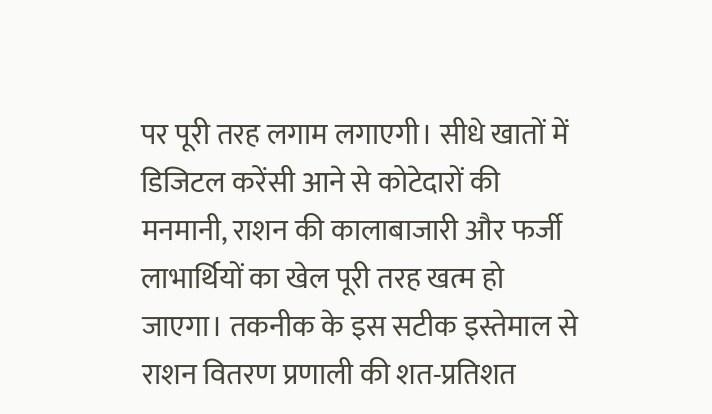पर पूरी तरह लगाम लगाएगी। सीधे खातों में डिजिटल करेंसी आने से कोटेदारों की मनमानी, राशन की कालाबाजारी और फर्जी लाभार्थियों का खेल पूरी तरह खत्म हो जाएगा। तकनीक के इस सटीक इस्तेमाल से राशन वितरण प्रणाली की शत-प्रतिशत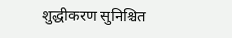शुद्धीकरण सुनिश्चित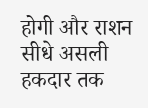होगी और राशन सीधे असली हकदार तक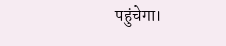पहुंचेगा।